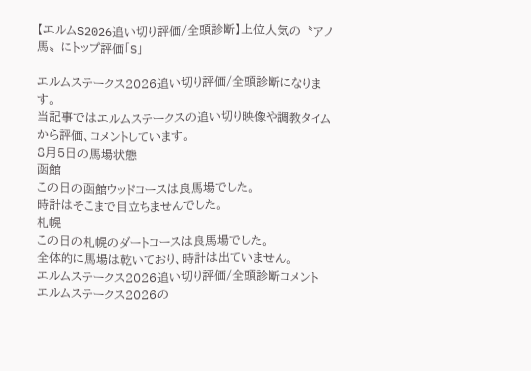【エルムS2026追い切り評価/全頭診断】上位人気の〝アノ馬〟にトップ評価「S」

エルムステークス2026追い切り評価/全頭診断になります。
当記事ではエルムステークスの追い切り映像や調教タイムから評価、コメントしています。
8月5日の馬場状態
函館
この日の函館ウッドコースは良馬場でした。
時計はそこまで目立ちませんでした。
札幌
この日の札幌のダートコースは良馬場でした。
全体的に馬場は乾いており、時計は出ていません。
エルムステークス2026追い切り評価/全頭診断コメント
エルムステークス2026の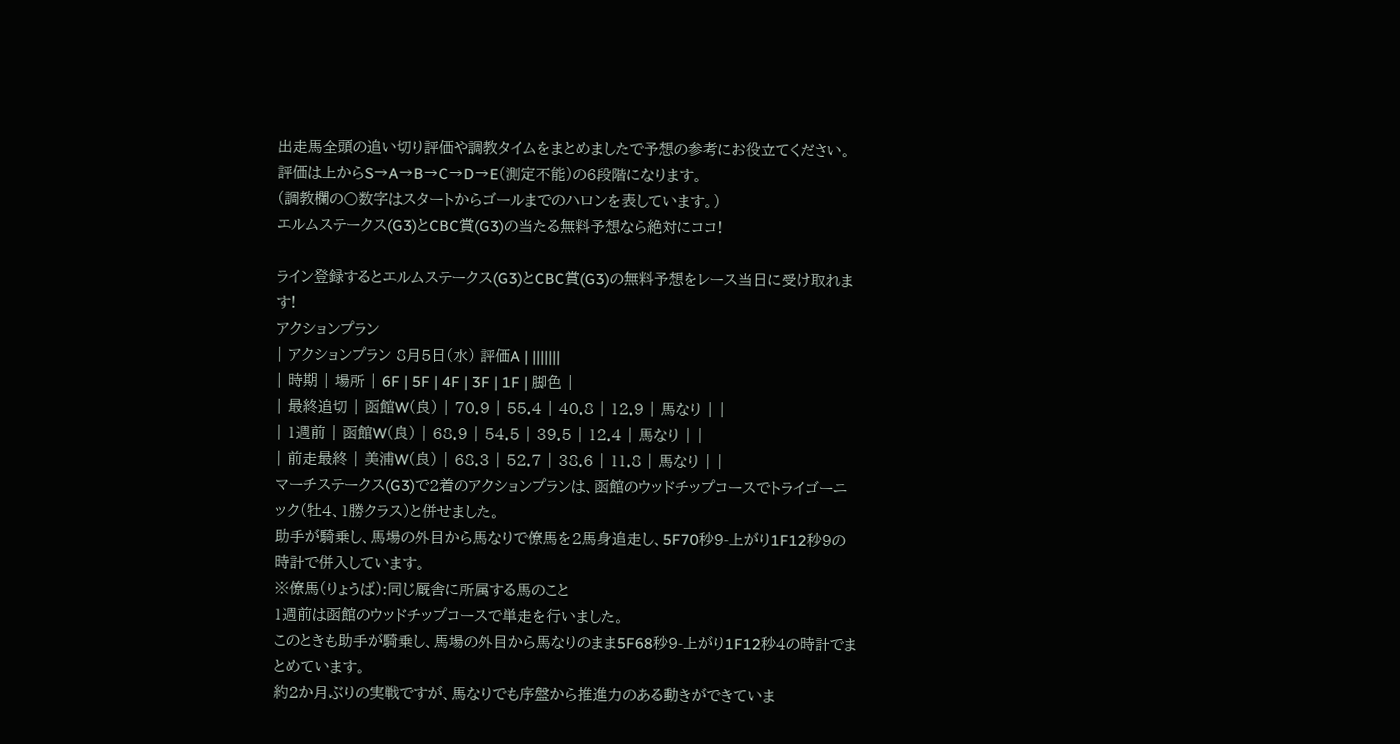出走馬全頭の追い切り評価や調教タイムをまとめましたで予想の参考にお役立てください。
評価は上からS→A→B→C→D→E(測定不能)の6段階になります。
(調教欄の〇数字はスタートからゴールまでのハロンを表しています。)
エルムステークス(G3)とCBC賞(G3)の当たる無料予想なら絶対にココ!

ライン登録するとエルムステークス(G3)とCBC賞(G3)の無料予想をレース当日に受け取れます!
アクションプラン
| アクションプラン 8月5日(水) 評価A | |||||||
| 時期 | 場所 | 6F | 5F | 4F | 3F | 1F | 脚色 |
| 最終追切 | 函館W(良) | 70.9 | 55.4 | 40.8 | 12.9 | 馬なり | |
| 1週前 | 函館W(良) | 68.9 | 54.5 | 39.5 | 12.4 | 馬なり | |
| 前走最終 | 美浦W(良) | 68.3 | 52.7 | 38.6 | 11.8 | 馬なり | |
マーチステークス(G3)で2着のアクションプランは、函館のウッドチップコースでトライゴーニック(牡4、1勝クラス)と併せました。
助手が騎乗し、馬場の外目から馬なりで僚馬を2馬身追走し、5F70秒9-上がり1F12秒9の時計で併入しています。
※僚馬(りょうば):同じ厩舎に所属する馬のこと
1週前は函館のウッドチップコースで単走を行いました。
このときも助手が騎乗し、馬場の外目から馬なりのまま5F68秒9-上がり1F12秒4の時計でまとめています。
約2か月ぶりの実戦ですが、馬なりでも序盤から推進力のある動きができていま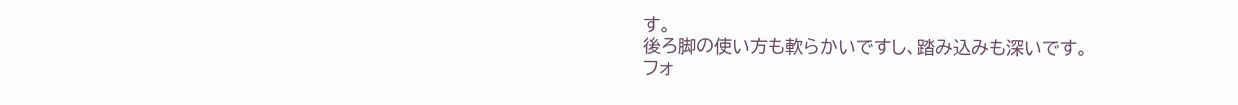す。
後ろ脚の使い方も軟らかいですし、踏み込みも深いです。
フォ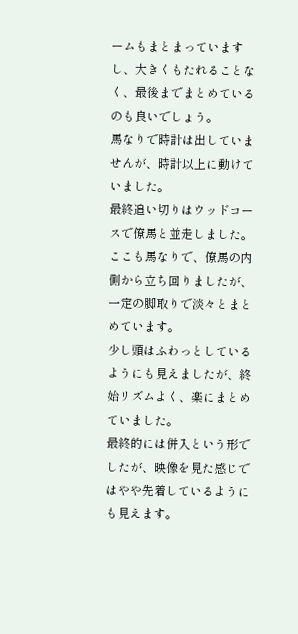ームもまとまっていますし、大きくもたれることなく、最後までまとめているのも良いでしょう。
馬なりで時計は出していませんが、時計以上に動けていました。
最終追い切りはウッドコースで僚馬と並走しました。
ここも馬なりで、僚馬の内側から立ち回りましたが、一定の脚取りで淡々とまとめています。
少し頭はふわっとしているようにも見えましたが、終始リズムよく、楽にまとめていました。
最終的には併入という形でしたが、映像を見た感じではやや先着しているようにも見えます。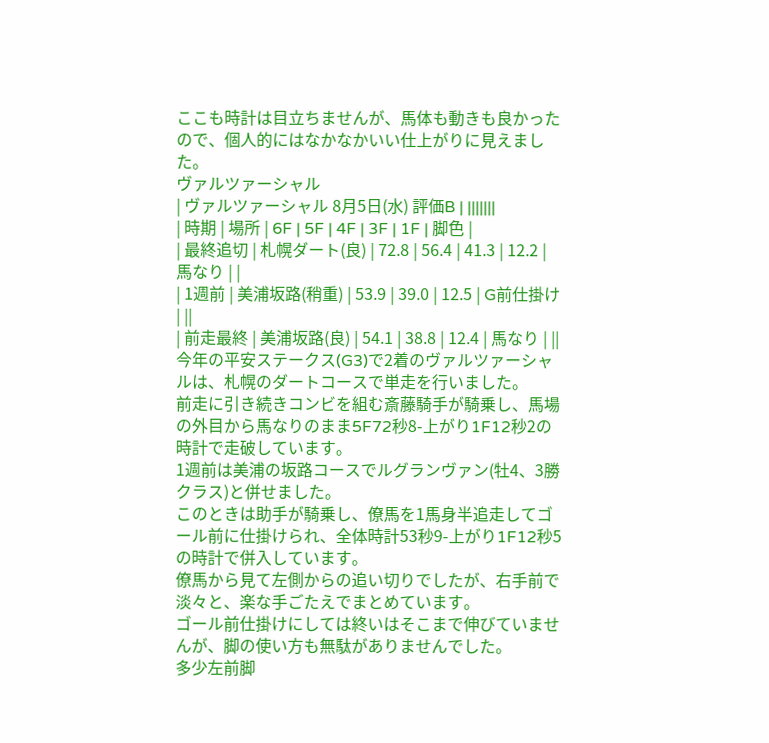ここも時計は目立ちませんが、馬体も動きも良かったので、個人的にはなかなかいい仕上がりに見えました。
ヴァルツァーシャル
| ヴァルツァーシャル 8月5日(水) 評価B | |||||||
| 時期 | 場所 | 6F | 5F | 4F | 3F | 1F | 脚色 |
| 最終追切 | 札幌ダート(良) | 72.8 | 56.4 | 41.3 | 12.2 | 馬なり | |
| 1週前 | 美浦坂路(稍重) | 53.9 | 39.0 | 12.5 | G前仕掛け | ||
| 前走最終 | 美浦坂路(良) | 54.1 | 38.8 | 12.4 | 馬なり | ||
今年の平安ステークス(G3)で2着のヴァルツァーシャルは、札幌のダートコースで単走を行いました。
前走に引き続きコンビを組む斎藤騎手が騎乗し、馬場の外目から馬なりのまま5F72秒8-上がり1F12秒2の時計で走破しています。
1週前は美浦の坂路コースでルグランヴァン(牡4、3勝クラス)と併せました。
このときは助手が騎乗し、僚馬を1馬身半追走してゴール前に仕掛けられ、全体時計53秒9-上がり1F12秒5の時計で併入しています。
僚馬から見て左側からの追い切りでしたが、右手前で淡々と、楽な手ごたえでまとめています。
ゴール前仕掛けにしては終いはそこまで伸びていませんが、脚の使い方も無駄がありませんでした。
多少左前脚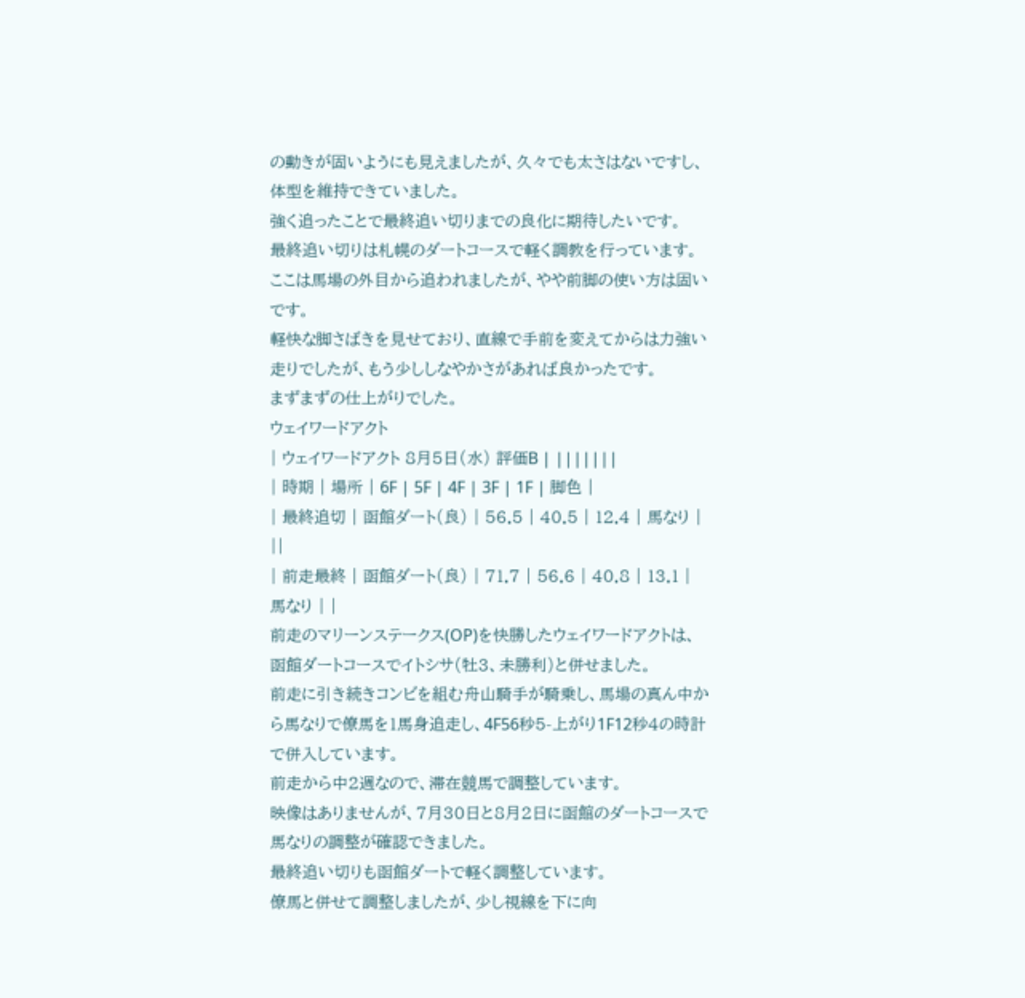の動きが固いようにも見えましたが、久々でも太さはないですし、体型を維持できていました。
強く追ったことで最終追い切りまでの良化に期待したいです。
最終追い切りは札幌のダートコースで軽く調教を行っています。
ここは馬場の外目から追われましたが、やや前脚の使い方は固いです。
軽快な脚さばきを見せており、直線で手前を変えてからは力強い走りでしたが、もう少ししなやかさがあれば良かったです。
まずまずの仕上がりでした。
ウェイワードアクト
| ウェイワードアクト 8月5日(水) 評価B | |||||||
| 時期 | 場所 | 6F | 5F | 4F | 3F | 1F | 脚色 |
| 最終追切 | 函館ダート(良) | 56.5 | 40.5 | 12.4 | 馬なり | ||
| 前走最終 | 函館ダート(良) | 71.7 | 56.6 | 40.8 | 13.1 | 馬なり | |
前走のマリーンステークス(OP)を快勝したウェイワードアクトは、函館ダートコースでイトシサ(牡3、未勝利)と併せました。
前走に引き続きコンビを組む舟山騎手が騎乗し、馬場の真ん中から馬なりで僚馬を1馬身追走し、4F56秒5-上がり1F12秒4の時計で併入しています。
前走から中2週なので、滞在競馬で調整しています。
映像はありませんが、7月30日と8月2日に函館のダートコースで馬なりの調整が確認できました。
最終追い切りも函館ダートで軽く調整しています。
僚馬と併せて調整しましたが、少し視線を下に向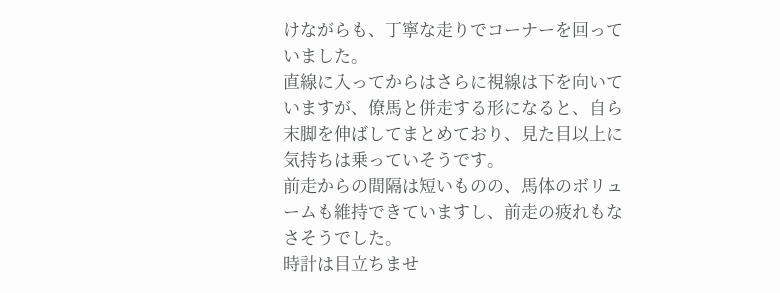けながらも、丁寧な走りでコーナーを回っていました。
直線に入ってからはさらに視線は下を向いていますが、僚馬と併走する形になると、自ら末脚を伸ばしてまとめており、見た目以上に気持ちは乗っていそうです。
前走からの間隔は短いものの、馬体のボリュームも維持できていますし、前走の疲れもなさそうでした。
時計は目立ちませ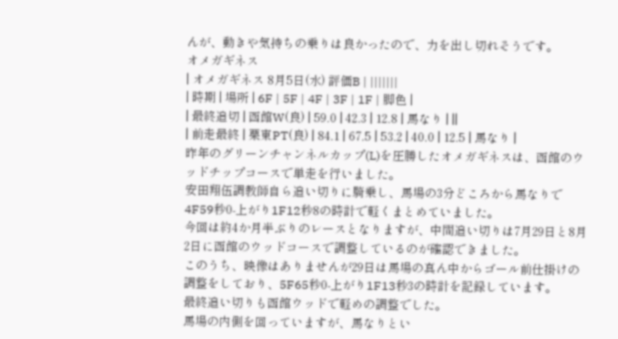んが、動きや気持ちの乗りは良かったので、力を出し切れそうです。
オメガギネス
| オメガギネス 8月5日(水) 評価B | |||||||
| 時期 | 場所 | 6F | 5F | 4F | 3F | 1F | 脚色 |
| 最終追切 | 函館W(良) | 59.0 | 42.3 | 12.8 | 馬なり | ||
| 前走最終 | 栗東PT(良) | 84.1 | 67.5 | 53.2 | 40.0 | 12.5 | 馬なり |
昨年のグリーンチャンネルカップ(L)を圧勝したオメガギネスは、函館のウッドチップコースで単走を行いました。
安田翔伍調教師自ら追い切りに騎乗し、馬場の3分どころから馬なりで4F59秒0-上がり1F12秒8の時計で軽くまとめていました。
今回は約4か月半ぶりのレースとなりますが、中間追い切りは7月29日と8月2日に函館のウッドコースで調整しているのが確認できました。
このうち、映像はありませんが29日は馬場の真ん中からゴール前仕掛けの調整をしており、5F65秒0-上がり1F13秒3の時計を記録しています。
最終追い切りも函館ウッドで軽めの調整でした。
馬場の内側を回っていますが、馬なりとい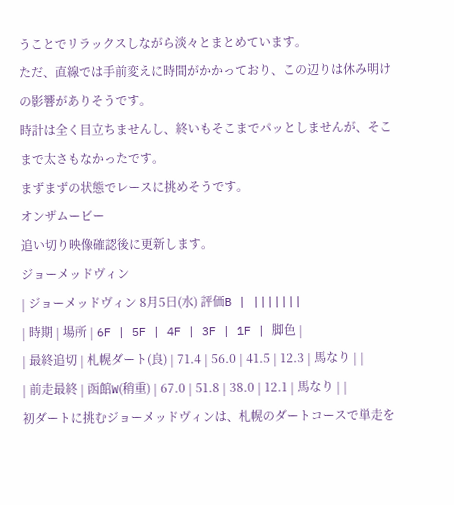うことでリラックスしながら淡々とまとめています。
ただ、直線では手前変えに時間がかかっており、この辺りは休み明けの影響がありそうです。
時計は全く目立ちませんし、終いもそこまでパッとしませんが、そこまで太さもなかったです。
まずまずの状態でレースに挑めそうです。
オンザムービー
追い切り映像確認後に更新します。
ジョーメッドヴィン
| ジョーメッドヴィン 8月5日(水) 評価B | |||||||
| 時期 | 場所 | 6F | 5F | 4F | 3F | 1F | 脚色 |
| 最終追切 | 札幌ダート(良) | 71.4 | 56.0 | 41.5 | 12.3 | 馬なり | |
| 前走最終 | 函館W(稍重) | 67.0 | 51.8 | 38.0 | 12.1 | 馬なり | |
初ダートに挑むジョーメッドヴィンは、札幌のダートコースで単走を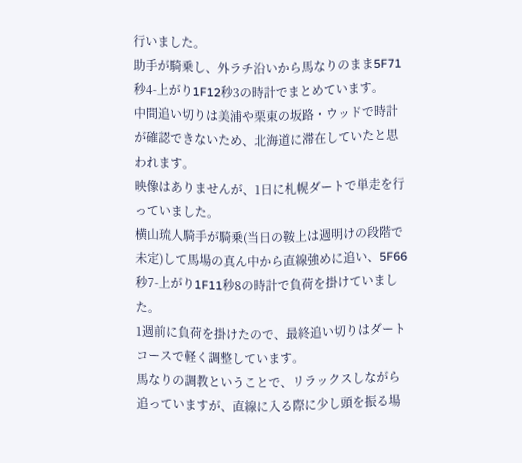行いました。
助手が騎乗し、外ラチ沿いから馬なりのまま5F71秒4-上がり1F12秒3の時計でまとめています。
中間追い切りは美浦や栗東の坂路・ウッドで時計が確認できないため、北海道に滞在していたと思われます。
映像はありませんが、1日に札幌ダートで単走を行っていました。
横山琉人騎手が騎乗(当日の鞍上は週明けの段階で未定)して馬場の真ん中から直線強めに追い、5F66秒7-上がり1F11秒8の時計で負荷を掛けていました。
1週前に負荷を掛けたので、最終追い切りはダートコースで軽く調整しています。
馬なりの調教ということで、リラックスしながら追っていますが、直線に入る際に少し頭を振る場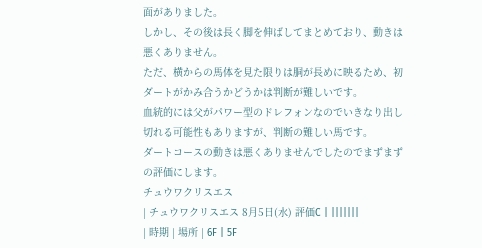面がありました。
しかし、その後は長く脚を伸ばしてまとめており、動きは悪くありません。
ただ、横からの馬体を見た限りは胴が長めに映るため、初ダートがかみ合うかどうかは判断が難しいです。
血統的には父がパワー型のドレフォンなのでいきなり出し切れる可能性もありますが、判断の難しい馬です。
ダートコースの動きは悪くありませんでしたのでまずまずの評価にします。
チュウワクリスエス
| チュウワクリスエス 8月5日(水) 評価C | |||||||
| 時期 | 場所 | 6F | 5F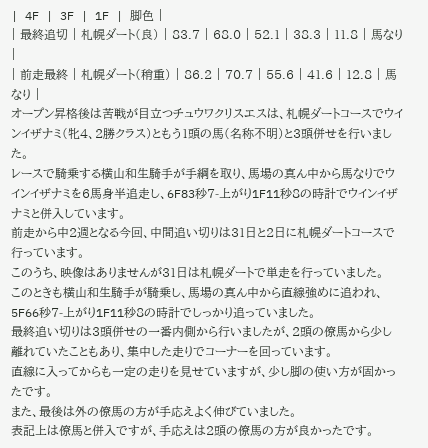| 4F | 3F | 1F | 脚色 |
| 最終追切 | 札幌ダート(良) | 83.7 | 68.0 | 52.1 | 38.3 | 11.8 | 馬なり |
| 前走最終 | 札幌ダート(稍重) | 86.2 | 70.7 | 55.6 | 41.6 | 12.8 | 馬なり |
オープン昇格後は苦戦が目立つチュウワクリスエスは、札幌ダートコースでウインイザナミ(牝4、2勝クラス)ともう1頭の馬(名称不明)と3頭併せを行いました。
レースで騎乗する横山和生騎手が手綱を取り、馬場の真ん中から馬なりでウインイザナミを6馬身半追走し、6F83秒7-上がり1F11秒8の時計でウインイザナミと併入しています。
前走から中2週となる今回、中間追い切りは31日と2日に札幌ダートコースで行っています。
このうち、映像はありませんが31日は札幌ダートで単走を行っていました。
このときも横山和生騎手が騎乗し、馬場の真ん中から直線強めに追われ、5F66秒7-上がり1F11秒8の時計でしっかり追っていました。
最終追い切りは3頭併せの一番内側から行いましたが、2頭の僚馬から少し離れていたこともあり、集中した走りでコーナーを回っています。
直線に入ってからも一定の走りを見せていますが、少し脚の使い方が固かったです。
また、最後は外の僚馬の方が手応えよく伸びていました。
表記上は僚馬と併入ですが、手応えは2頭の僚馬の方が良かったです。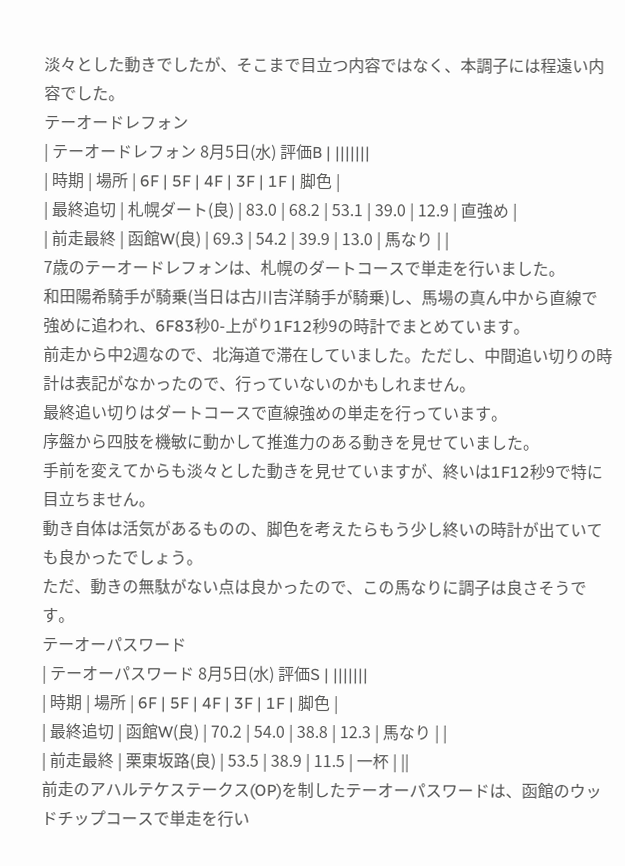淡々とした動きでしたが、そこまで目立つ内容ではなく、本調子には程遠い内容でした。
テーオードレフォン
| テーオードレフォン 8月5日(水) 評価B | |||||||
| 時期 | 場所 | 6F | 5F | 4F | 3F | 1F | 脚色 |
| 最終追切 | 札幌ダート(良) | 83.0 | 68.2 | 53.1 | 39.0 | 12.9 | 直強め |
| 前走最終 | 函館W(良) | 69.3 | 54.2 | 39.9 | 13.0 | 馬なり | |
7歳のテーオードレフォンは、札幌のダートコースで単走を行いました。
和田陽希騎手が騎乗(当日は古川吉洋騎手が騎乗)し、馬場の真ん中から直線で強めに追われ、6F83秒0-上がり1F12秒9の時計でまとめています。
前走から中2週なので、北海道で滞在していました。ただし、中間追い切りの時計は表記がなかったので、行っていないのかもしれません。
最終追い切りはダートコースで直線強めの単走を行っています。
序盤から四肢を機敏に動かして推進力のある動きを見せていました。
手前を変えてからも淡々とした動きを見せていますが、終いは1F12秒9で特に目立ちません。
動き自体は活気があるものの、脚色を考えたらもう少し終いの時計が出ていても良かったでしょう。
ただ、動きの無駄がない点は良かったので、この馬なりに調子は良さそうです。
テーオーパスワード
| テーオーパスワード 8月5日(水) 評価S | |||||||
| 時期 | 場所 | 6F | 5F | 4F | 3F | 1F | 脚色 |
| 最終追切 | 函館W(良) | 70.2 | 54.0 | 38.8 | 12.3 | 馬なり | |
| 前走最終 | 栗東坂路(良) | 53.5 | 38.9 | 11.5 | 一杯 | ||
前走のアハルテケステークス(OP)を制したテーオーパスワードは、函館のウッドチップコースで単走を行い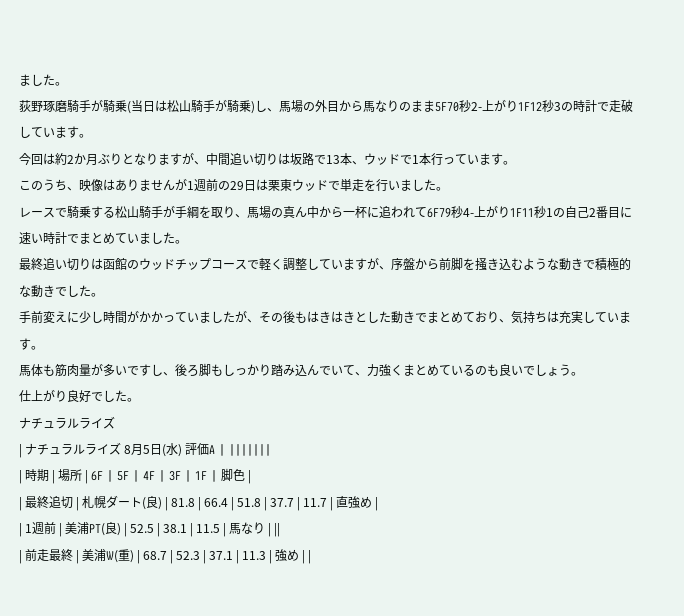ました。
荻野琢磨騎手が騎乗(当日は松山騎手が騎乗)し、馬場の外目から馬なりのまま5F70秒2-上がり1F12秒3の時計で走破しています。
今回は約2か月ぶりとなりますが、中間追い切りは坂路で13本、ウッドで1本行っています。
このうち、映像はありませんが1週前の29日は栗東ウッドで単走を行いました。
レースで騎乗する松山騎手が手綱を取り、馬場の真ん中から一杯に追われて6F79秒4-上がり1F11秒1の自己2番目に速い時計でまとめていました。
最終追い切りは函館のウッドチップコースで軽く調整していますが、序盤から前脚を掻き込むような動きで積極的な動きでした。
手前変えに少し時間がかかっていましたが、その後もはきはきとした動きでまとめており、気持ちは充実しています。
馬体も筋肉量が多いですし、後ろ脚もしっかり踏み込んでいて、力強くまとめているのも良いでしょう。
仕上がり良好でした。
ナチュラルライズ
| ナチュラルライズ 8月5日(水) 評価A | |||||||
| 時期 | 場所 | 6F | 5F | 4F | 3F | 1F | 脚色 |
| 最終追切 | 札幌ダート(良) | 81.8 | 66.4 | 51.8 | 37.7 | 11.7 | 直強め |
| 1週前 | 美浦PT(良) | 52.5 | 38.1 | 11.5 | 馬なり | ||
| 前走最終 | 美浦W(重) | 68.7 | 52.3 | 37.1 | 11.3 | 強め | |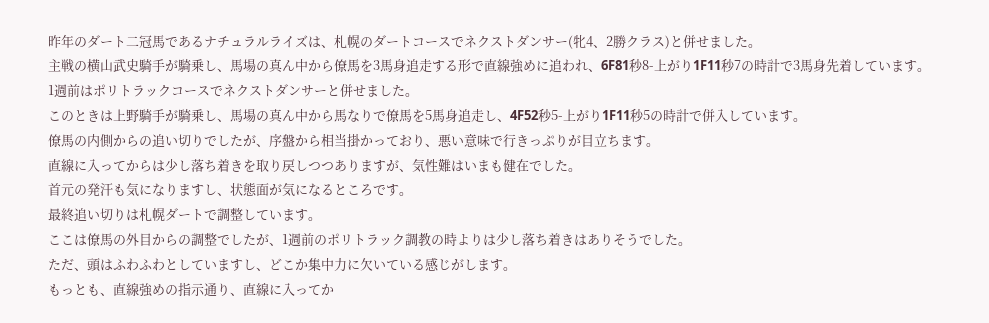昨年のダート二冠馬であるナチュラルライズは、札幌のダートコースでネクストダンサー(牝4、2勝クラス)と併せました。
主戦の横山武史騎手が騎乗し、馬場の真ん中から僚馬を3馬身追走する形で直線強めに追われ、6F81秒8-上がり1F11秒7の時計で3馬身先着しています。
1週前はポリトラックコースでネクストダンサーと併せました。
このときは上野騎手が騎乗し、馬場の真ん中から馬なりで僚馬を5馬身追走し、4F52秒5-上がり1F11秒5の時計で併入しています。
僚馬の内側からの追い切りでしたが、序盤から相当掛かっており、悪い意味で行きっぷりが目立ちます。
直線に入ってからは少し落ち着きを取り戻しつつありますが、気性難はいまも健在でした。
首元の発汗も気になりますし、状態面が気になるところです。
最終追い切りは札幌ダートで調整しています。
ここは僚馬の外目からの調整でしたが、1週前のポリトラック調教の時よりは少し落ち着きはありそうでした。
ただ、頭はふわふわとしていますし、どこか集中力に欠いている感じがします。
もっとも、直線強めの指示通り、直線に入ってか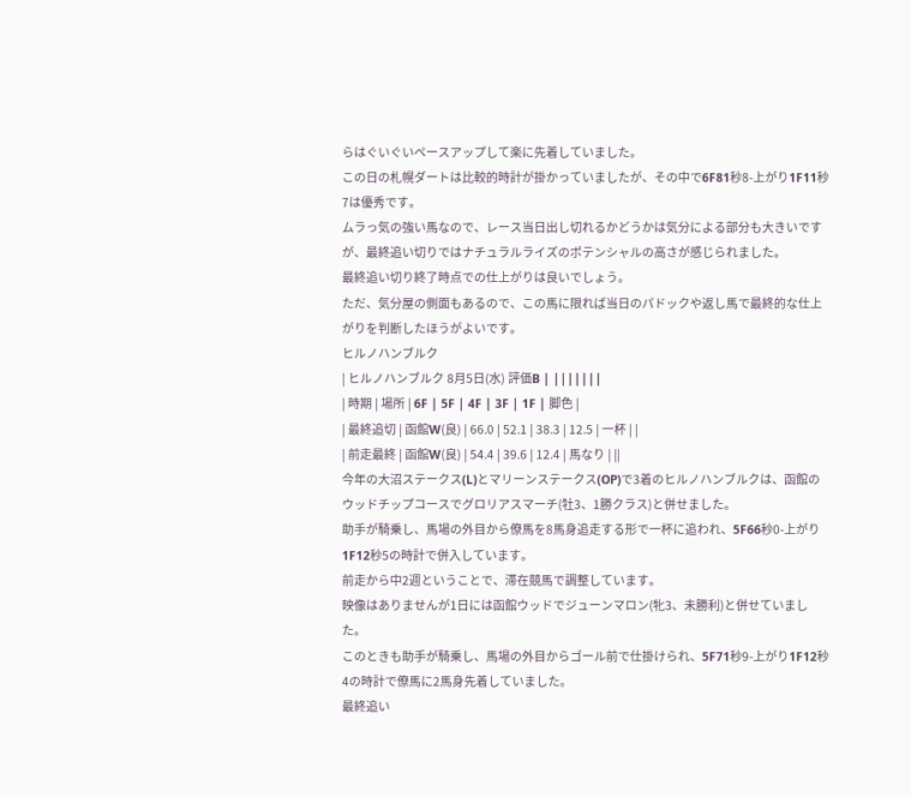らはぐいぐいペースアップして楽に先着していました。
この日の札幌ダートは比較的時計が掛かっていましたが、その中で6F81秒8-上がり1F11秒7は優秀です。
ムラっ気の強い馬なので、レース当日出し切れるかどうかは気分による部分も大きいですが、最終追い切りではナチュラルライズのポテンシャルの高さが感じられました。
最終追い切り終了時点での仕上がりは良いでしょう。
ただ、気分屋の側面もあるので、この馬に限れば当日のパドックや返し馬で最終的な仕上がりを判断したほうがよいです。
ヒルノハンブルク
| ヒルノハンブルク 8月5日(水) 評価B | |||||||
| 時期 | 場所 | 6F | 5F | 4F | 3F | 1F | 脚色 |
| 最終追切 | 函館W(良) | 66.0 | 52.1 | 38.3 | 12.5 | 一杯 | |
| 前走最終 | 函館W(良) | 54.4 | 39.6 | 12.4 | 馬なり | ||
今年の大沼ステークス(L)とマリーンステークス(OP)で3着のヒルノハンブルクは、函館のウッドチップコースでグロリアスマーチ(牡3、1勝クラス)と併せました。
助手が騎乗し、馬場の外目から僚馬を8馬身追走する形で一杯に追われ、5F66秒0-上がり1F12秒5の時計で併入しています。
前走から中2週ということで、滞在競馬で調整しています。
映像はありませんが1日には函館ウッドでジューンマロン(牝3、未勝利)と併せていました。
このときも助手が騎乗し、馬場の外目からゴール前で仕掛けられ、5F71秒9-上がり1F12秒4の時計で僚馬に2馬身先着していました。
最終追い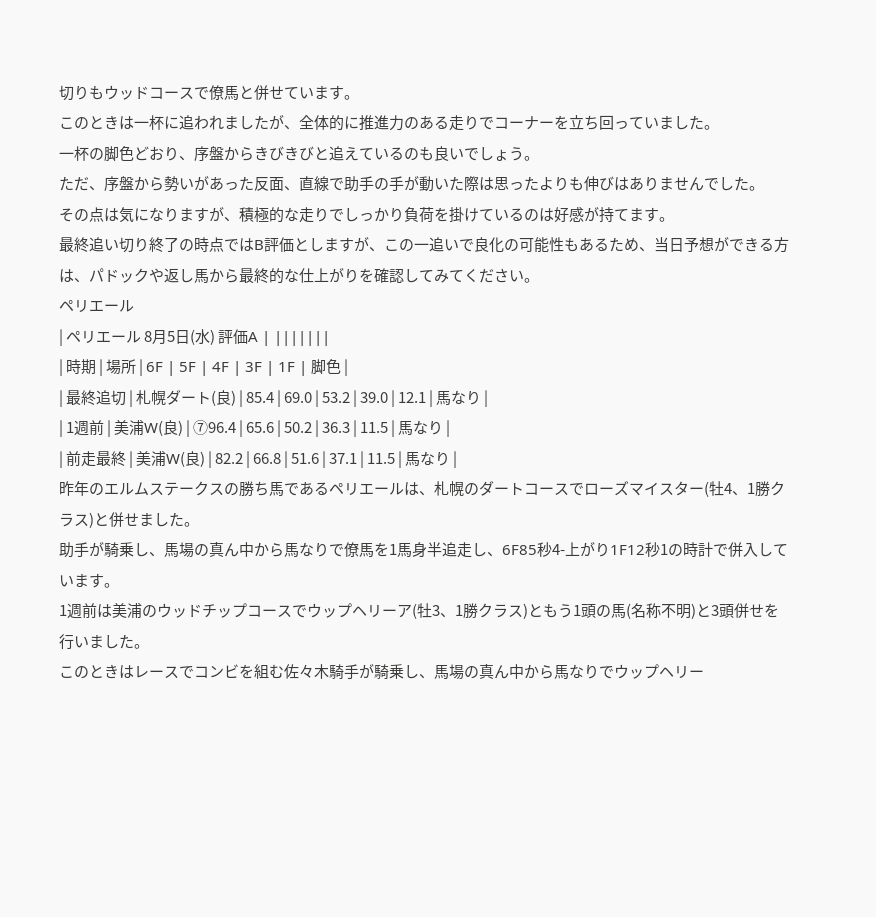切りもウッドコースで僚馬と併せています。
このときは一杯に追われましたが、全体的に推進力のある走りでコーナーを立ち回っていました。
一杯の脚色どおり、序盤からきびきびと追えているのも良いでしょう。
ただ、序盤から勢いがあった反面、直線で助手の手が動いた際は思ったよりも伸びはありませんでした。
その点は気になりますが、積極的な走りでしっかり負荷を掛けているのは好感が持てます。
最終追い切り終了の時点ではB評価としますが、この一追いで良化の可能性もあるため、当日予想ができる方は、パドックや返し馬から最終的な仕上がりを確認してみてください。
ペリエール
| ペリエール 8月5日(水) 評価A | |||||||
| 時期 | 場所 | 6F | 5F | 4F | 3F | 1F | 脚色 |
| 最終追切 | 札幌ダート(良) | 85.4 | 69.0 | 53.2 | 39.0 | 12.1 | 馬なり |
| 1週前 | 美浦W(良) | ⑦96.4 | 65.6 | 50.2 | 36.3 | 11.5 | 馬なり |
| 前走最終 | 美浦W(良) | 82.2 | 66.8 | 51.6 | 37.1 | 11.5 | 馬なり |
昨年のエルムステークスの勝ち馬であるペリエールは、札幌のダートコースでローズマイスター(牡4、1勝クラス)と併せました。
助手が騎乗し、馬場の真ん中から馬なりで僚馬を1馬身半追走し、6F85秒4-上がり1F12秒1の時計で併入しています。
1週前は美浦のウッドチップコースでウップヘリーア(牡3、1勝クラス)ともう1頭の馬(名称不明)と3頭併せを行いました。
このときはレースでコンビを組む佐々木騎手が騎乗し、馬場の真ん中から馬なりでウップヘリー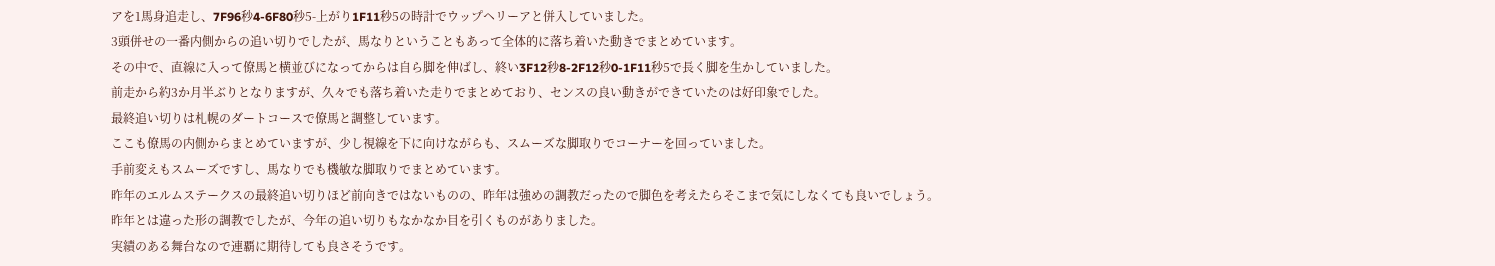アを1馬身追走し、7F96秒4-6F80秒5-上がり1F11秒5の時計でウップヘリーアと併入していました。
3頭併せの一番内側からの追い切りでしたが、馬なりということもあって全体的に落ち着いた動きでまとめています。
その中で、直線に入って僚馬と横並びになってからは自ら脚を伸ばし、終い3F12秒8-2F12秒0-1F11秒5で長く脚を生かしていました。
前走から約3か月半ぶりとなりますが、久々でも落ち着いた走りでまとめており、センスの良い動きができていたのは好印象でした。
最終追い切りは札幌のダートコースで僚馬と調整しています。
ここも僚馬の内側からまとめていますが、少し視線を下に向けながらも、スムーズな脚取りでコーナーを回っていました。
手前変えもスムーズですし、馬なりでも機敏な脚取りでまとめています。
昨年のエルムステークスの最終追い切りほど前向きではないものの、昨年は強めの調教だったので脚色を考えたらそこまで気にしなくても良いでしょう。
昨年とは違った形の調教でしたが、今年の追い切りもなかなか目を引くものがありました。
実績のある舞台なので連覇に期待しても良さそうです。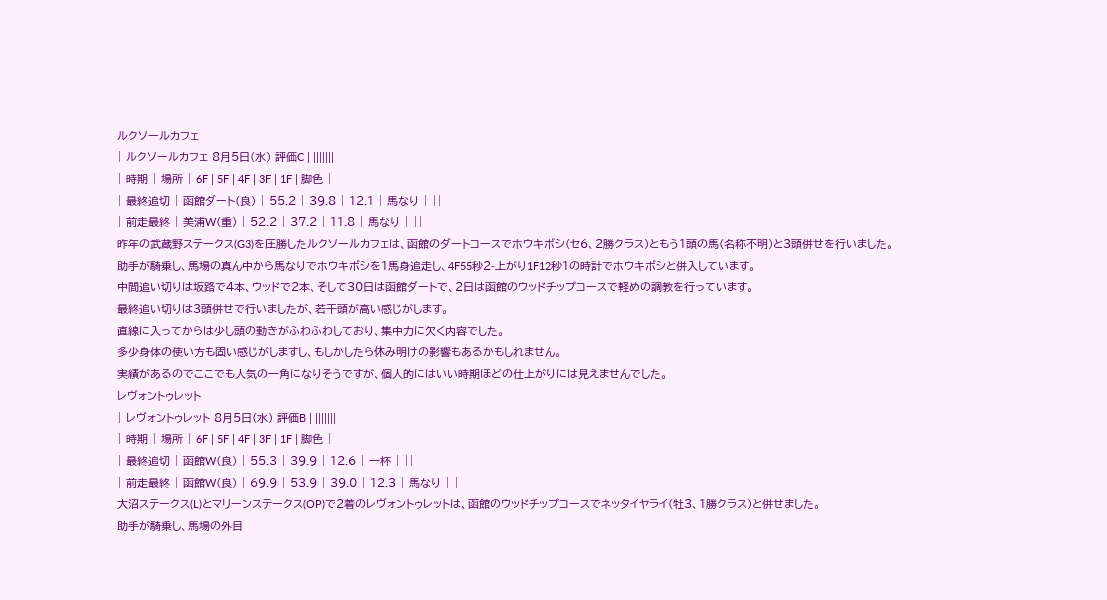ルクソールカフェ
| ルクソールカフェ 8月5日(水) 評価C | |||||||
| 時期 | 場所 | 6F | 5F | 4F | 3F | 1F | 脚色 |
| 最終追切 | 函館ダート(良) | 55.2 | 39.8 | 12.1 | 馬なり | ||
| 前走最終 | 美浦W(重) | 52.2 | 37.2 | 11.8 | 馬なり | ||
昨年の武蔵野ステークス(G3)を圧勝したルクソールカフェは、函館のダートコースでホウキボシ(セ6、2勝クラス)ともう1頭の馬(名称不明)と3頭併せを行いました。
助手が騎乗し、馬場の真ん中から馬なりでホウキボシを1馬身追走し、4F55秒2-上がり1F12秒1の時計でホウキボシと併入しています。
中間追い切りは坂路で4本、ウッドで2本、そして30日は函館ダートで、2日は函館のウッドチップコースで軽めの調教を行っています。
最終追い切りは3頭併せで行いましたが、若干頭が高い感じがします。
直線に入ってからは少し頭の動きがふわふわしており、集中力に欠く内容でした。
多少身体の使い方も固い感じがしますし、もしかしたら休み明けの影響もあるかもしれません。
実績があるのでここでも人気の一角になりそうですが、個人的にはいい時期ほどの仕上がりには見えませんでした。
レヴォントゥレット
| レヴォントゥレット 8月5日(水) 評価B | |||||||
| 時期 | 場所 | 6F | 5F | 4F | 3F | 1F | 脚色 |
| 最終追切 | 函館W(良) | 55.3 | 39.9 | 12.6 | 一杯 | ||
| 前走最終 | 函館W(良) | 69.9 | 53.9 | 39.0 | 12.3 | 馬なり | |
大沼ステークス(L)とマリーンステークス(OP)で2着のレヴォントゥレットは、函館のウッドチップコースでネッタイヤライ(牡3、1勝クラス)と併せました。
助手が騎乗し、馬場の外目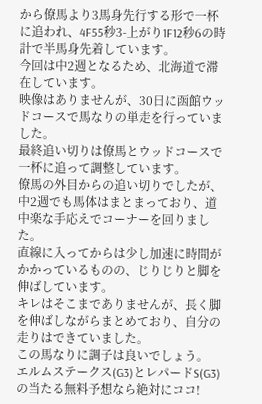から僚馬より3馬身先行する形で一杯に追われ、4F55秒3-上がり1F12秒6の時計で半馬身先着しています。
今回は中2週となるため、北海道で滞在しています。
映像はありませんが、30日に函館ウッドコースで馬なりの単走を行っていました。
最終追い切りは僚馬とウッドコースで一杯に追って調整しています。
僚馬の外目からの追い切りでしたが、中2週でも馬体はまとまっており、道中楽な手応えでコーナーを回りました。
直線に入ってからは少し加速に時間がかかっているものの、じりじりと脚を伸ばしています。
キレはそこまでありませんが、長く脚を伸ばしながらまとめており、自分の走りはできていました。
この馬なりに調子は良いでしょう。
エルムステークス(G3)とレパードS(G3)の当たる無料予想なら絶対にココ!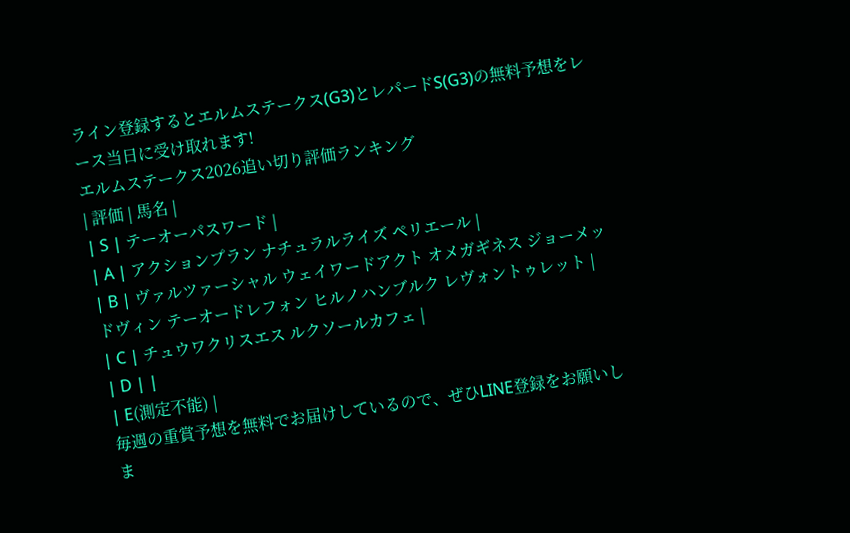ライン登録するとエルムステークス(G3)とレパードS(G3)の無料予想をレース当日に受け取れます!
エルムステークス2026追い切り評価ランキング
| 評価 | 馬名 |
| S | テーオーパスワード |
| A | アクションプラン ナチュラルライズ ペリエール |
| B | ヴァルツァーシャル ウェイワードアクト オメガギネス ジョーメッドヴィン テーオードレフォン ヒルノハンブルク レヴォントゥレット |
| C | チュウワクリスエス ルクソールカフェ |
| D | |
| E(測定不能) |
毎週の重賞予想を無料でお届けしているので、ぜひLINE登録をお願いしま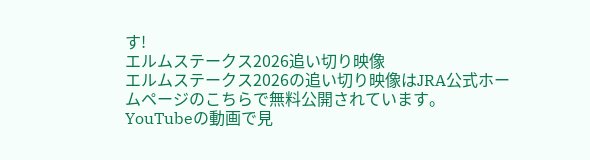す!
エルムステークス2026追い切り映像
エルムステークス2026の追い切り映像はJRA公式ホームページのこちらで無料公開されています。
YouTubeの動画で見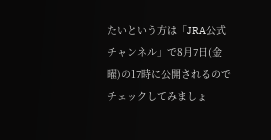たいという方は「JRA公式チャンネル」で8月7日(金曜)の17時に公開されるのでチェックしてみましょ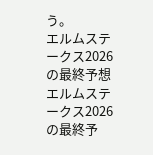う。
エルムステークス2026の最終予想
エルムステークス2026の最終予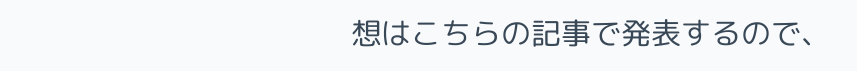想はこちらの記事で発表するので、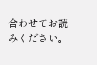合わせてお読みください。